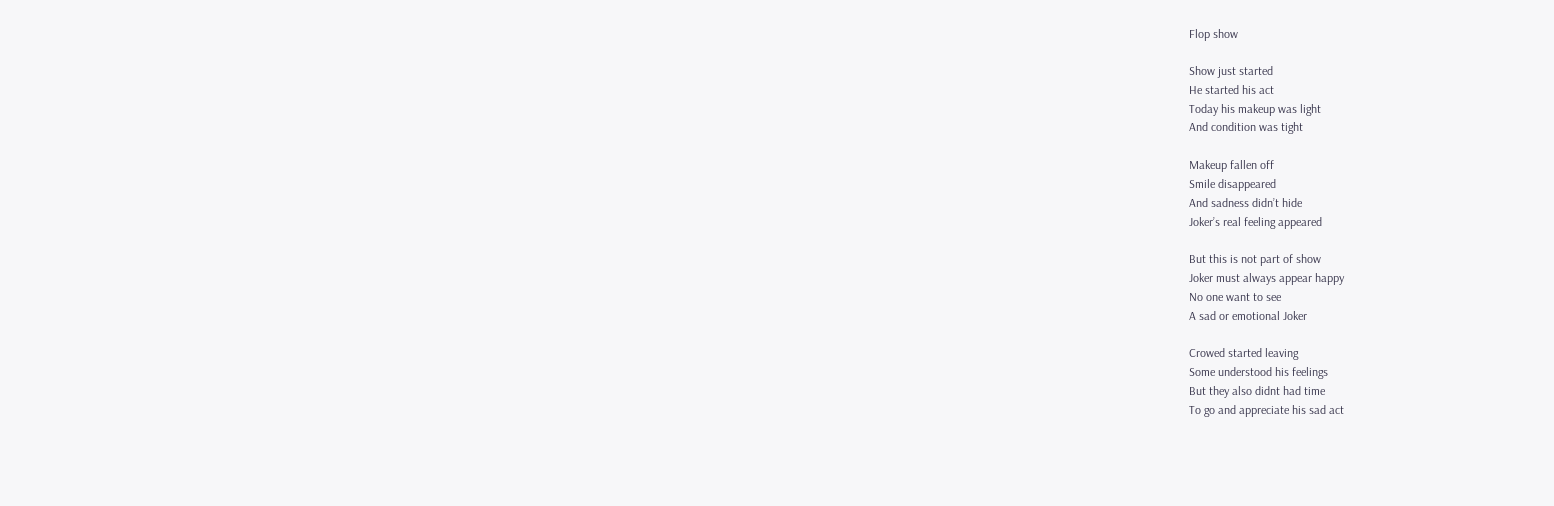Flop show

Show just started
He started his act
Today his makeup was light
And condition was tight

Makeup fallen off
Smile disappeared
And sadness didn’t hide
Joker’s real feeling appeared

But this is not part of show
Joker must always appear happy
No one want to see
A sad or emotional Joker

Crowed started leaving
Some understood his feelings
But they also didnt had time
To go and appreciate his sad act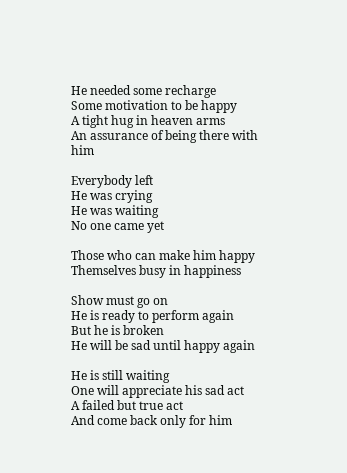He needed some recharge
Some motivation to be happy
A tight hug in heaven arms
An assurance of being there with him

Everybody left
He was crying
He was waiting
No one came yet

Those who can make him happy
Themselves busy in happiness

Show must go on
He is ready to perform again
But he is broken
He will be sad until happy again

He is still waiting
One will appreciate his sad act
A failed but true act
And come back only for him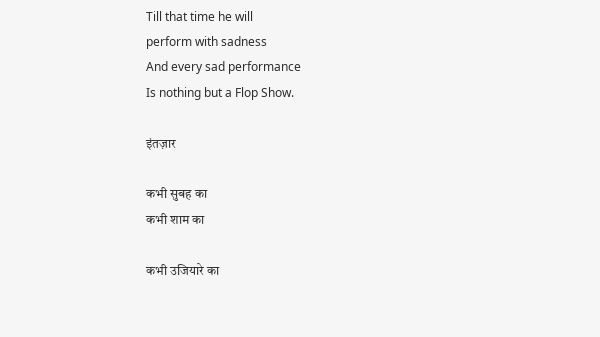Till that time he will
perform with sadness
And every sad performance
Is nothing but a Flop Show.

इंतज़ार

कभी सुबह का
कभी शाम का

कभी उजियारे का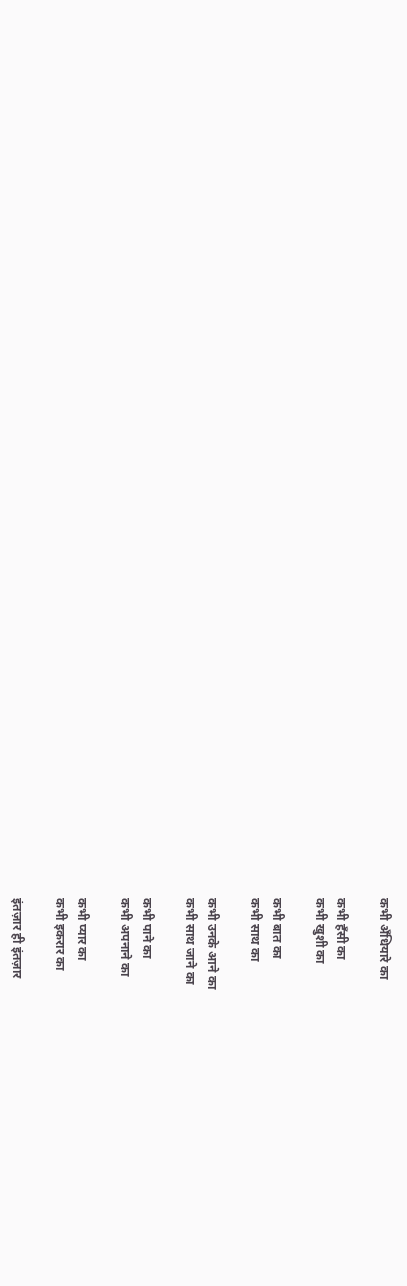कभी अँधियारे का

कभी हँसी का
कभी खुशी का

कभी बात का
कभी साथ का

कभी उनके आने का
कभी साथ जाने का

कभी पाने का
कभी अपनाने का

कभी प्यार का
कभी इकरार का

इंतज़ार ही इंतज़ार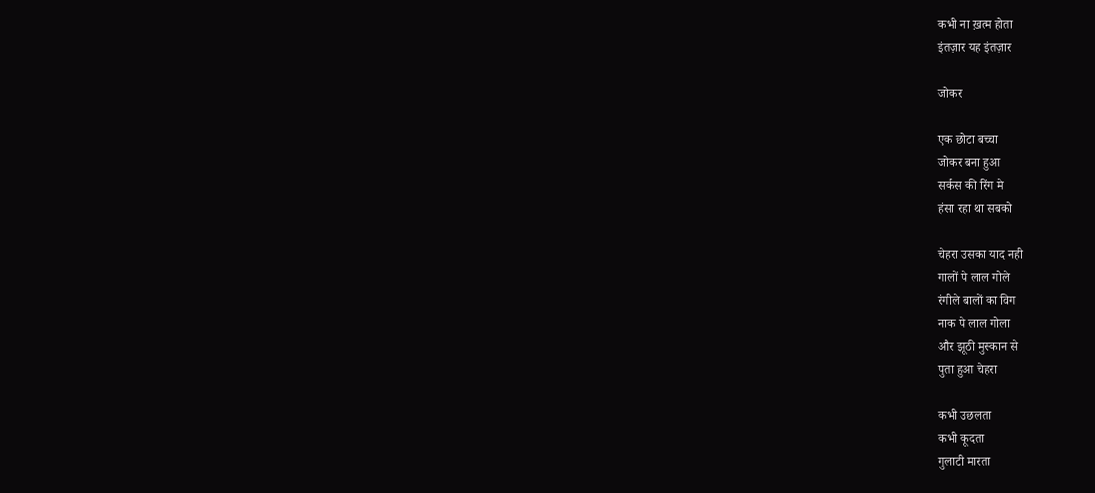कभी ना ख़त्म होता
इंतज़ार यह इंतज़ार

जोकर

एक छोटा बच्चा
जोकर बना हुआ
सर्कस की रिंग मे
हंसा रहा था सबको

चेहरा उसका याद नही
गालों पे लाल गोले
रंगीले बालों का विग
नाक पे लाल गोला
और झूठी मुस्कान से
पुता हुआ चेहरा

कभी उछलता
कभी कूदता
गुलाटी मारता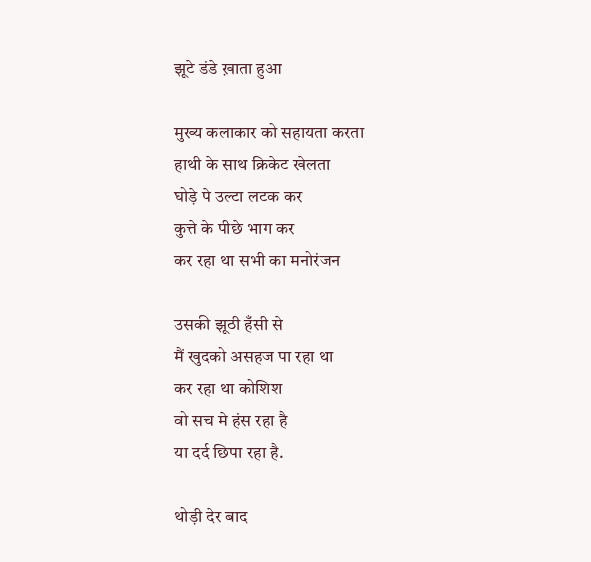झूटे डंडे ख़ाता हुआ

मुख्य कलाकार को सहायता करता
हाथी के साथ क्रिकेट खेलता
घोड़े पे उल्टा लटक कर
कुत्ते के पीछे भाग कर
कर रहा था सभी का मनोरंजन

उसकी झूठी हँसी से
मैं खुदको असहज पा रहा था
कर रहा था कोशिश
वो सच मे हंस रहा है
या दर्द छिपा रहा है.

थोड़ी देर बाद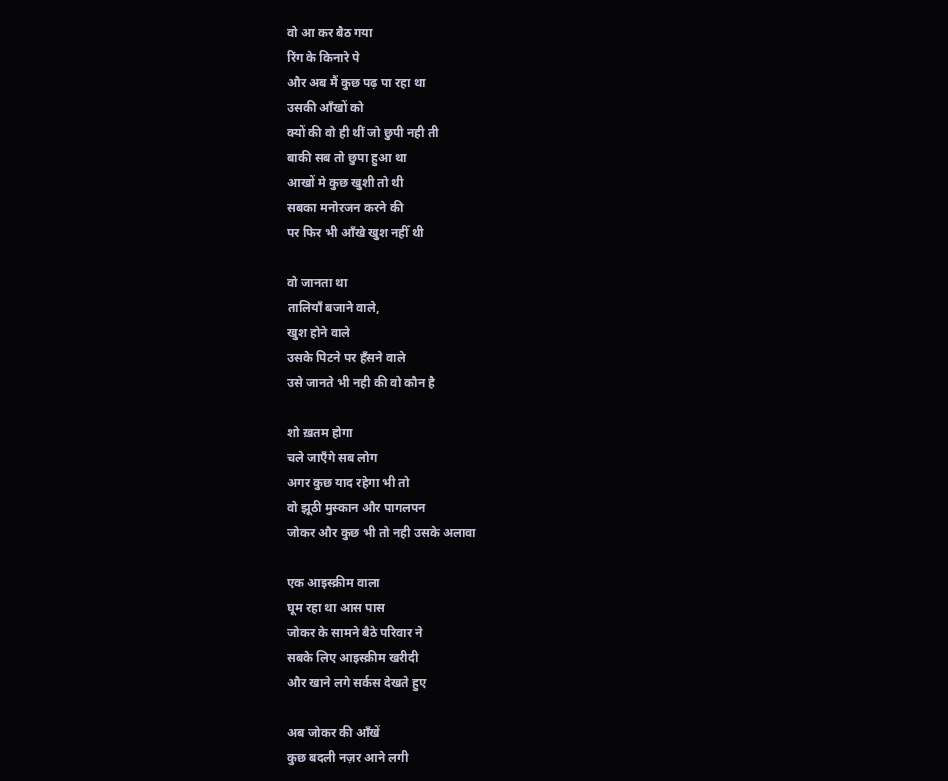वो आ कर बैठ गया
रिंग के किनारे पे
और अब मैं कुछ पढ़ पा रहा था
उसकी आँखों को
क्यों की वो ही थीं जो छुपी नही ती
बाकी सब तो छुपा हुआ था
आखों मे कुछ खुशी तो थी
सबका मनोरजन करने की
पर फिर भी आँखे खुश नहीँ थी

वो जानता था
तालियाँ बजाने वाले,
खुश होने वाले
उसके पिटने पर हँसने वाले
उसे जानते भी नही की वो कौन है

शो ख़तम होगा
चले जाएँगे सब लोग
अगर कुछ याद रहेगा भी तो
वो झूठी मुस्कान और पागलपन
जोकर और कुछ भी तो नही उसके अलावा

एक आइस्क्रीम वाला
घूम रहा था आस पास
जोकर के सामने बैठे परिवार ने
सबके लिए आइस्क्रीम खरीदी
और खाने लगे सर्कस देखते हुए

अब जोकर की आँखें
कुछ बदली नज़र आने लगी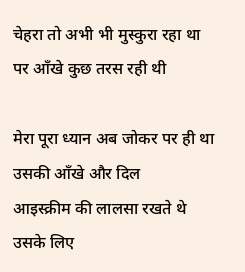चेहरा तो अभी भी मुस्कुरा रहा था
पर आँखे कुछ तरस रही थी

मेरा पूरा ध्यान अब जोकर पर ही था
उसकी आँखे और दिल
आइस्क्रीम की लालसा रखते थे
उसके लिए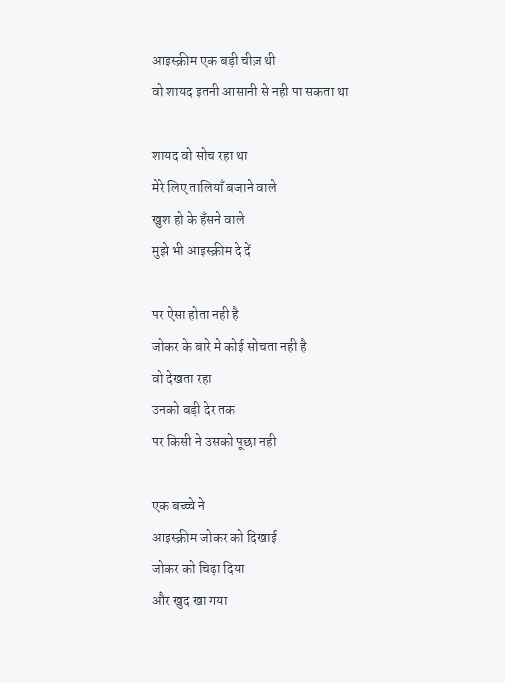आइस्क्रीम एक बड़ी चीज़ थी
वो शायद इतनी आसानी से नही पा सकता था

शायद वो सोच रहा था
मेरे लिए तालियाँ बजाने वाले
खुश हो के हँसने वाले
मुझे भी आइस्क्रीम दे दें

पर ऐसा होता नही है
जोकर के बारे मे कोई सोचता नही है
वो देखता रहा
उनको बड़ी देर तक
पर किसी ने उसको पूछा नही

एक बच्च्चे ने
आइस्क्रीम जोकर को दिखाई
जोकर को चिढ़ा दिया
और खुद खा गया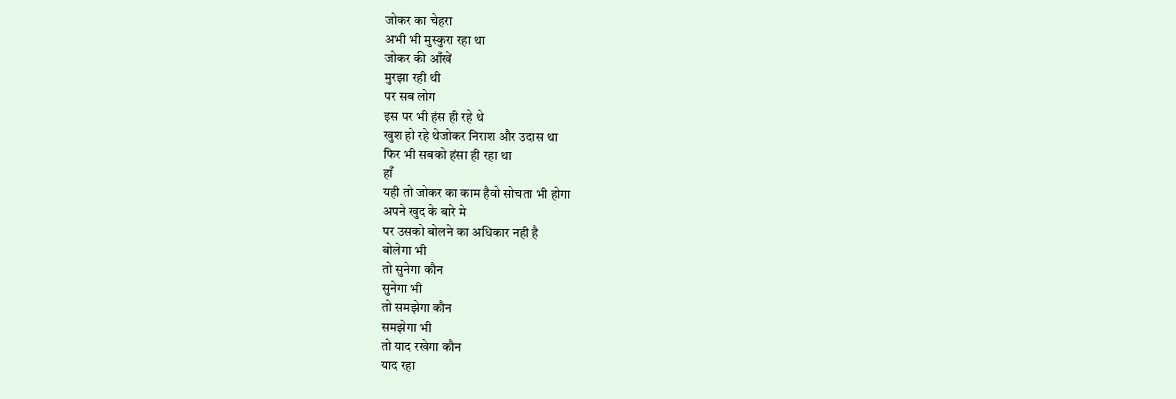जोकर का चेहरा
अभी भी मुस्कुरा रहा था
जोकर की आँखें
मुरझा रही थी
पर सब लोग
इस पर भी हंस ही रहे थे
खुश हो रहे थेजोकर निराश और उदास था
फिर भी सबको हंसा ही रहा था
हाँ
यही तो जोकर का काम हैवो सोचता भी होगा
अपने खुद के बारे मे
पर उसको बोलने का अधिकार नही है
बोलेगा भी
तो सुनेगा कौन
सुनेगा भी
तो समझेगा कौन
समझेगा भी
तो याद रखेगा कौन
याद रहा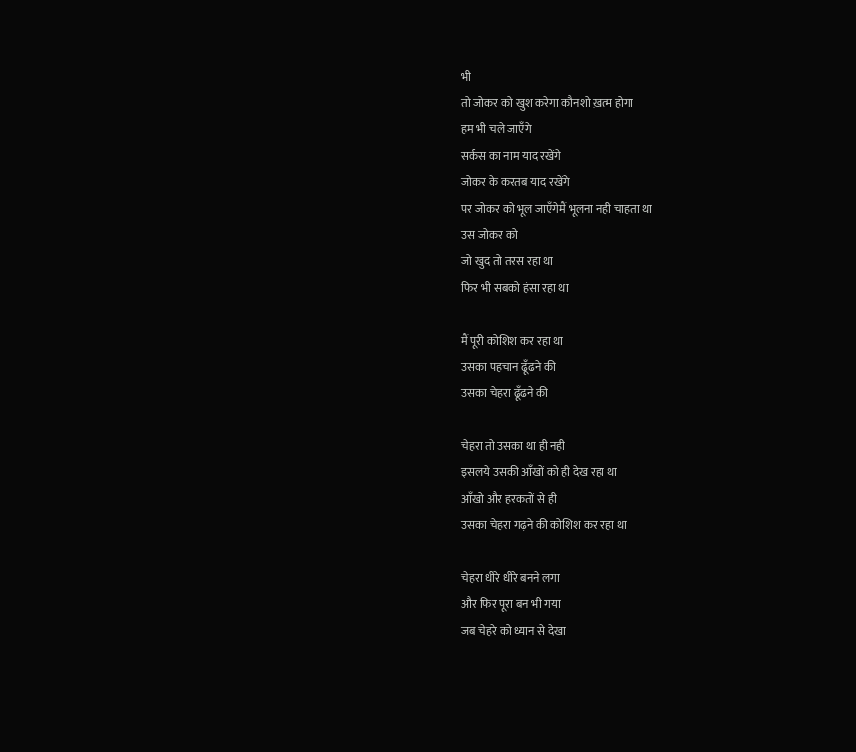भी
तो जोकर को खुश करेगा कौनशो ख़त्म होगा
हम भी चले जाएँगे
सर्कस का नाम याद रखेंगे
जोकर के करतब याद रखेंगे
पर जोकर को भूल जाएँगेमैं भूलना नही चाहता था
उस जोकर को
जो खुद तो तरस रहा था
फिर भी सबको हंसा रहा था

मैं पूरी कोशिश कर रहा था
उसका पहचान ढूँढने की
उसका चेहरा ढूँढने की

चेहरा तो उसका था ही नही
इसलये उसकी आँखों को ही देख रहा था
आँखो और हरकतों से ही
उसका चेहरा गढ़ने की कोशिश कर रहा था

चेहरा धीरे धीरे बनने लगा
और फिर पूरा बन भी गया
जब चेहरे को ध्यान से देखा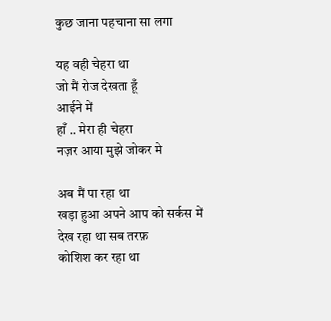कुछ जाना पहचाना सा लगा

यह वही चेहरा था
जो मैं रोज देखता हूँ
आईने में
हाँ .. मेरा ही चेहरा
नज़र आया मुझे जोकर मे

अब मैं पा रहा था
खड़ा हुआ अपने आप को सर्कस में
देख रहा था सब तरफ़
कोशिश कर रहा था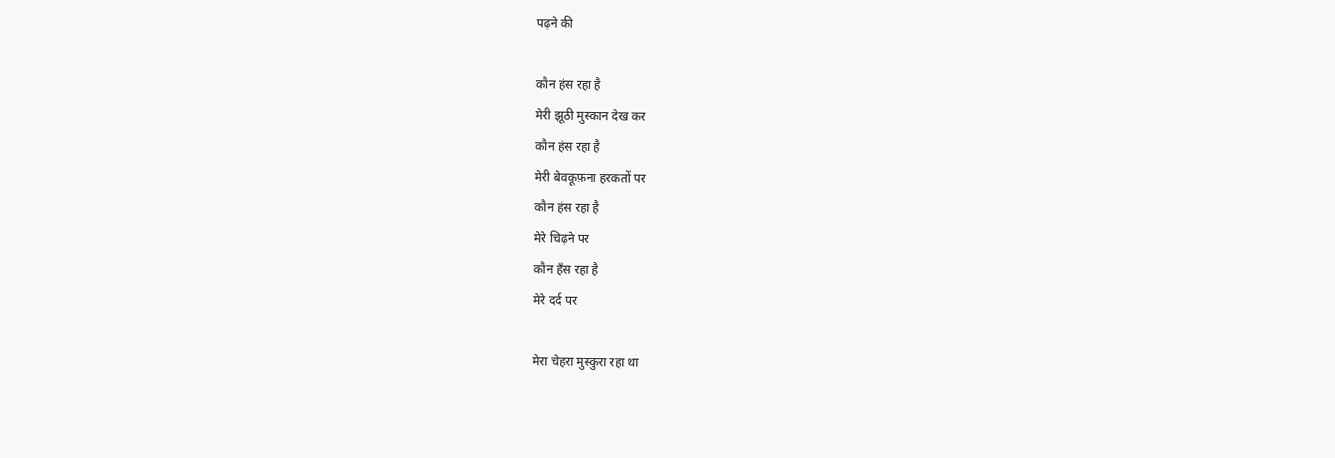पढ़ने की

कौन हंस रहा है
मेरी झूठी मुस्कान देख कर
कौन हंस रहा है
मेरी बेवकूफ़ना हरकतों पर
कौन हंस रहा है
मेरे चिढ़ने पर
कौन हँस रहा है
मेरे दर्द पर

मेरा चेहरा मुस्कुरा रहा था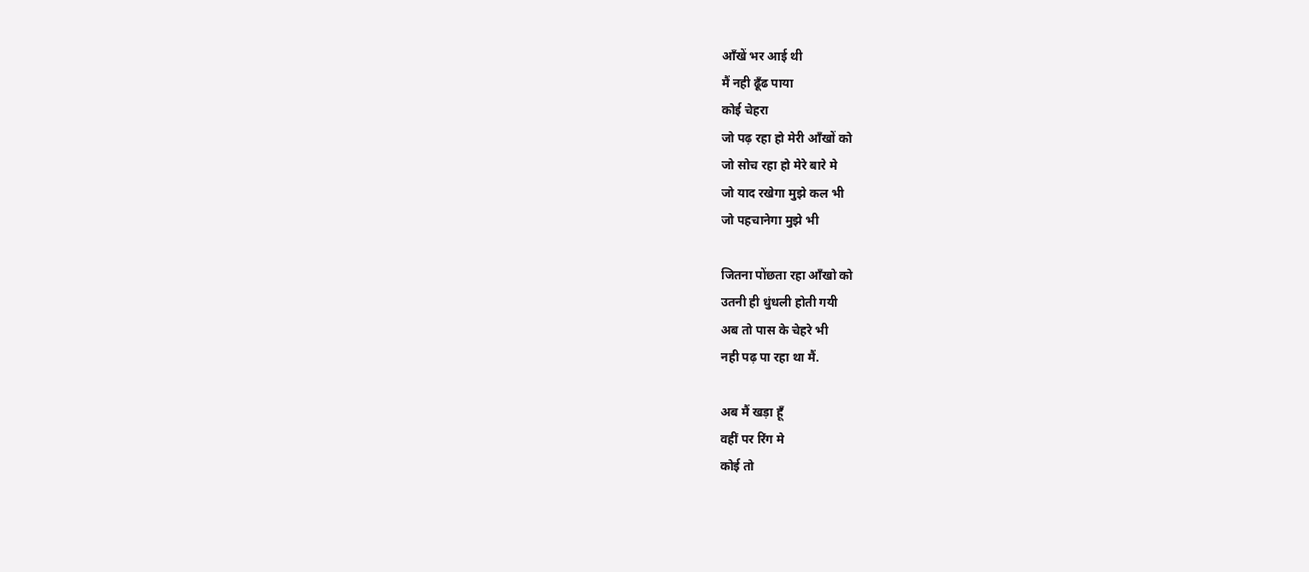आँखें भर आई थी
मैं नही ढूँढ पाया
कोई चेहरा
जो पढ़ रहा हो मेरी आँखों को
जो सोच रहा हो मेरे बारे मे
जो याद रखेगा मुझे कल भी
जो पहचानेगा मुझे भी

जितना पोंछता रहा आँखो को
उतनी ही धुंधली होती गयी
अब तो पास के चेहरे भी
नही पढ़ पा रहा था मैं.

अब मैं खड़ा हूँ
वहीं पर रिंग मे
कोई तो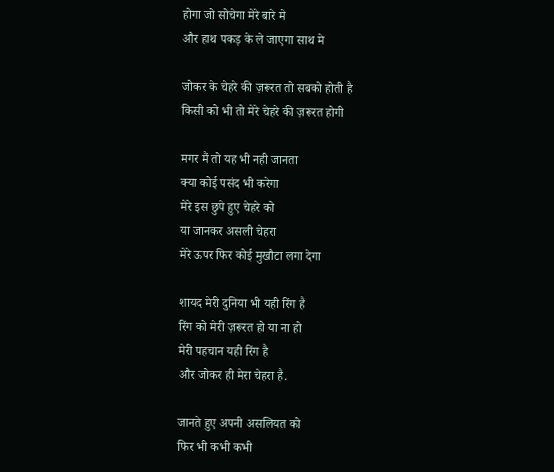होगा जो सोचेगा मेरे बारे मे
और हाथ पकड़ के ले जाएगा साथ मे

जोकर के चेहरे की ज़रूरत तो सबको होती है
किसी को भी तो मेरे चेहरे की ज़रूरत होगी

मगर मैं तो यह भी नही जानता
क्या कोई पसंद भी करेगा
मेरे इस छुपे हुए चेहरे को
या जानकर असली चेहरा
मेरे ऊपर फिर कोई मुखौटा लगा देगा

शायद मेरी दुनिया भी यही रिंग है
रिंग को मेरी ज़रूरत हो या ना हो
मेरी पहचान यही रिंग है
और जोकर ही मेरा चेहरा है.

जानते हुए अपनी असलियत को
फिर भी कभी कभी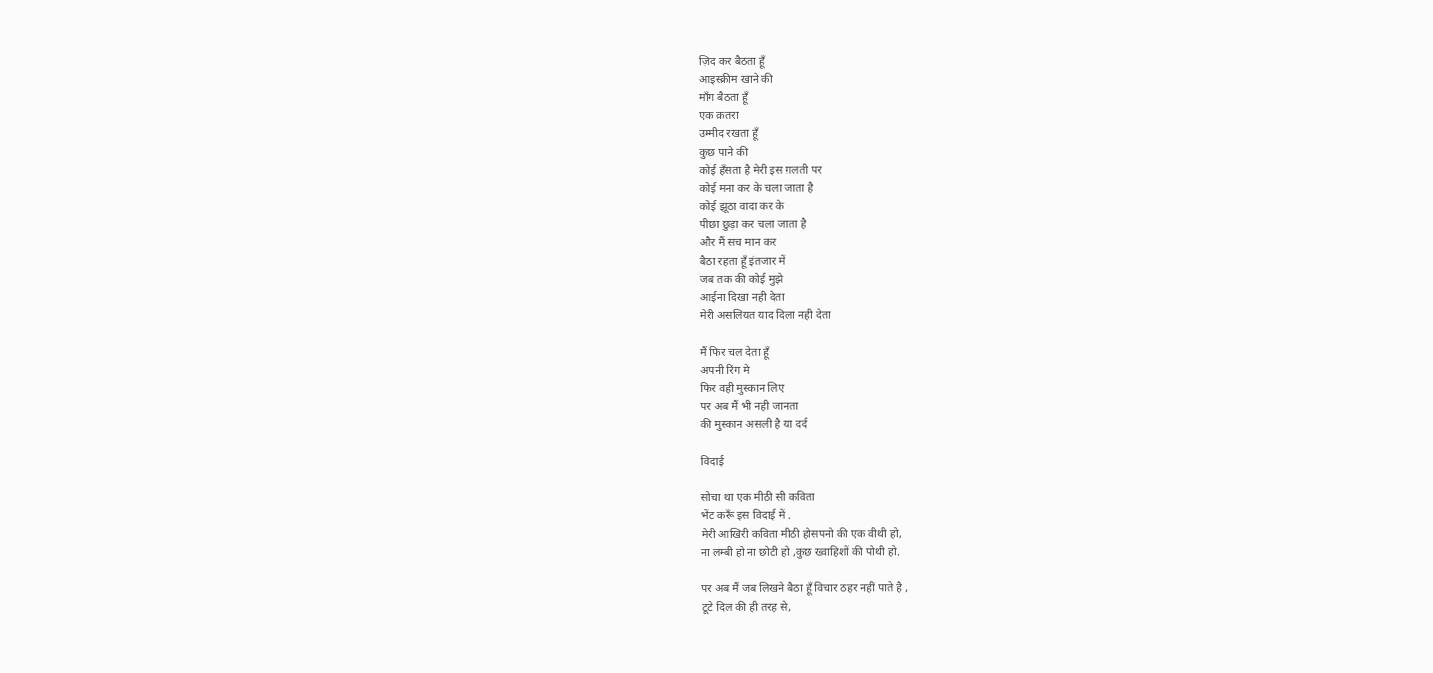ज़िद कर बैठता हूँ
आइस्क्रीम खाने की
माँग बैठता हूँ
एक क़तरा
उम्मीद रखता हूँ
कुछ पाने की
कोई हँसता है मेरी इस ग़लती पर
कोई मना कर के चला जाता है
कोई झूठा वादा कर के
पीछा छुड़ा कर चला जाता है
और मैं सच मान कर
बैठा रहता हूँ इंतजार में
जब तक की कोई मुझे
आईना दिखा नही देता
मेरी असलियत याद दिला नही देता

मैं फिर चल देता हूँ
अपनी रिंग मे
फिर वही मुस्कान लिए
पर अब मैं भी नही जानता
की मुस्कान असली है या दर्द

विदाई

सोचा था एक मीठी सी कविता
भेंट करूँ इस विदाई में .
मेरी आखिरी कविता मीठी होसपनो की एक वीथी हो,
ना लम्बी हो ना छोटी हो ,कुछ ख्वाहिशों की पोथी हो.

पर अब मैं जब लिखने बैठा हूँ विचार ठहर नहीं पाते है ,
टूटे दिल की ही तरह से,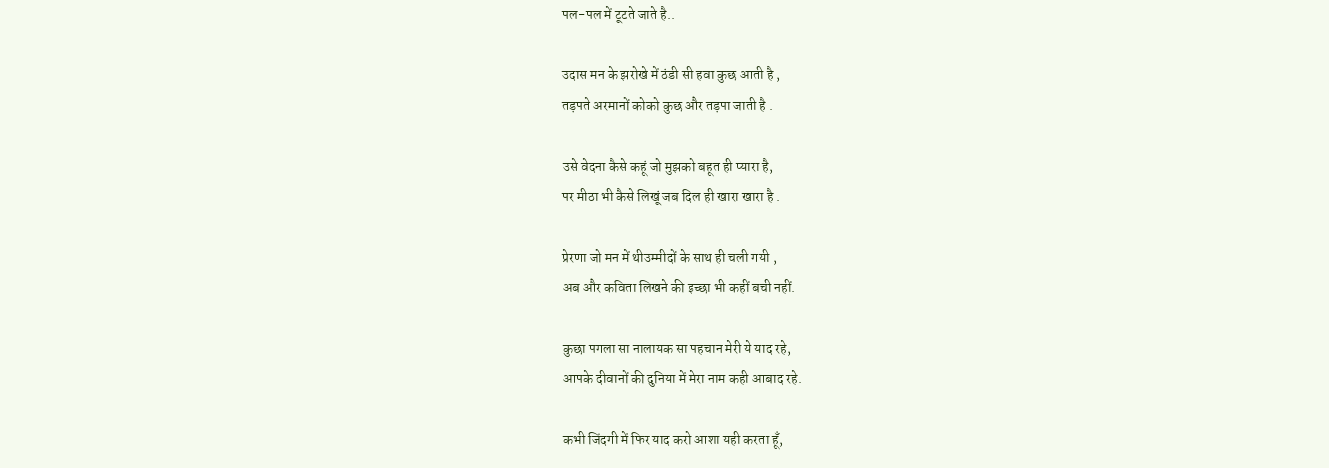पल-पल में टूटते जाते है..

उदास मन के झरोखे में ठंडी सी हवा कुछ आती है ,
तड़पते अरमानों कोको कुछ और तड़पा जाती है .

उसे वेदना कैसे कहूं जो मुझको बहूत ही प्यारा है,
पर मीठा भी कैसे लिखूं जब दिल ही खारा खारा है .

प्रेरणा जो मन में थीउम्मीदों के साथ ही चली गयी ,
अब और कविता लिखने की इच्छा भी कहीं बची नहीं.

कुछा पगला सा नालायक सा पहचान मेरी ये याद रहे,
आपके दीवानों की दुनिया में मेरा नाम कही आबाद रहे.

कभी जिंदगी में फिर याद करो आशा यही करता हूँ,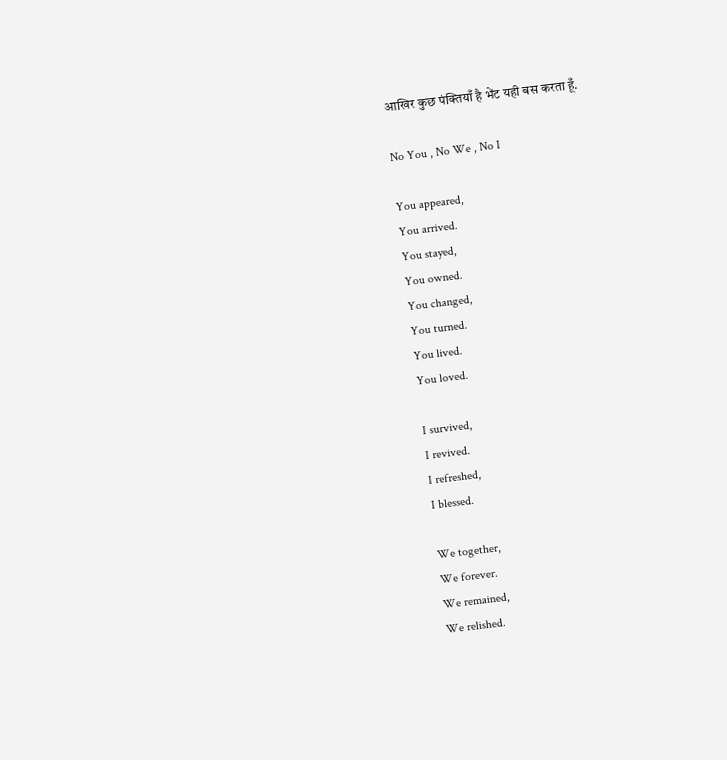आखिर कुछ पंक्तियाँ है भेंट यही बस करता हूँ.

No You , No We , No I

You appeared,
You arrived.
You stayed,
You owned.
You changed,
You turned.
You lived.
You loved.

I survived,
I revived.
I refreshed,
I blessed.

We together,
We forever.
We remained,
We relished.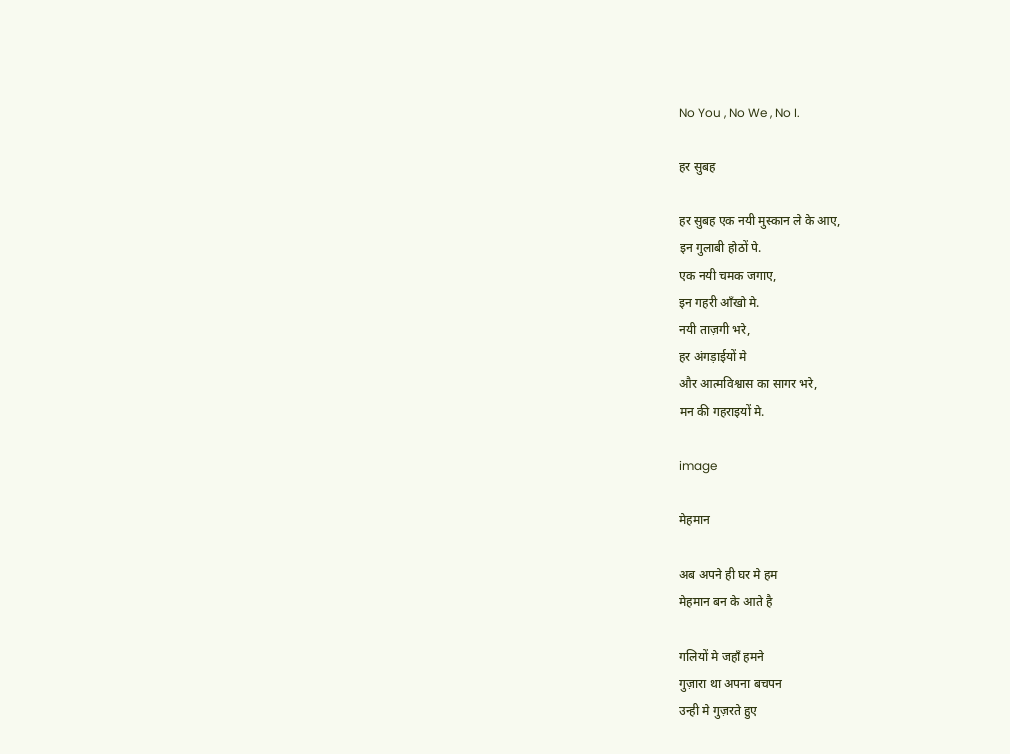No You , No We , No I.

हर सुबह

हर सुबह एक नयी मुस्कान ले के आए,
इन गुलाबी होठों पे.
एक नयी चमक जगाए,
इन गहरी आँखो मे.
नयी ताज़गी भरे,
हर अंगड़ाईयों मे
और आत्मविश्वास का सागर भरे,
मन की गहराइयों मे.

image

मेहमान

अब अपने ही घर मे हम
मेहमान बन के आते है

गलियों मे जहाँ हमने
गुज़ारा था अपना बचपन
उन्ही मे गुज़रते हुए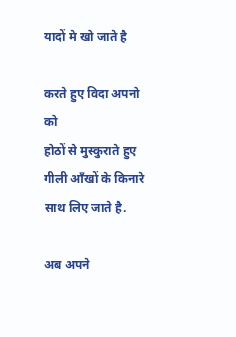यादों मे खो जाते है

करते हुए विदा अपनो को
होठों से मुस्कुराते हुए
गीली आँखों के किनारे
साथ लिए जाते है.

अब अपने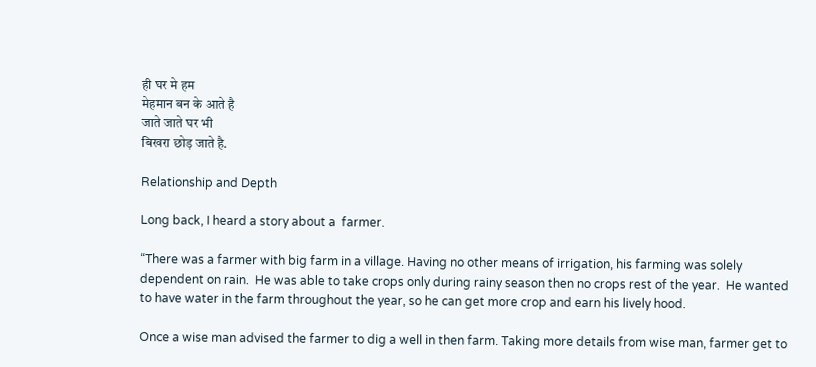ही घर मे हम
मेहमान बन के आते है
जाते जाते घर भी
बिखरा छोड़ जाते है.

Relationship and Depth

Long back, I heard a story about a  farmer.

“There was a farmer with big farm in a village. Having no other means of irrigation, his farming was solely dependent on rain.  He was able to take crops only during rainy season then no crops rest of the year.  He wanted to have water in the farm throughout the year, so he can get more crop and earn his lively hood.

Once a wise man advised the farmer to dig a well in then farm. Taking more details from wise man, farmer get to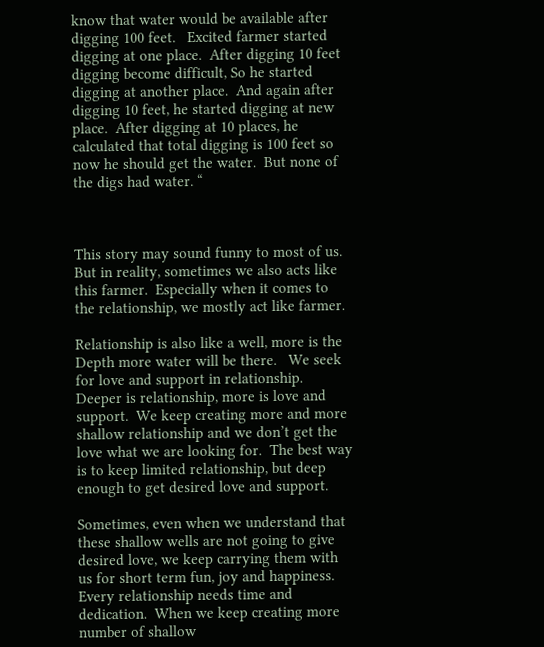know that water would be available after digging 100 feet.   Excited farmer started digging at one place.  After digging 10 feet digging become difficult, So he started digging at another place.  And again after digging 10 feet, he started digging at new place.  After digging at 10 places, he calculated that total digging is 100 feet so now he should get the water.  But none of the digs had water. “



This story may sound funny to most of us. But in reality, sometimes we also acts like this farmer.  Especially when it comes to the relationship, we mostly act like farmer.

Relationship is also like a well, more is the Depth more water will be there.   We seek for love and support in relationship. Deeper is relationship, more is love and support.  We keep creating more and more shallow relationship and we don’t get the love what we are looking for.  The best way is to keep limited relationship, but deep enough to get desired love and support.

Sometimes, even when we understand that these shallow wells are not going to give desired love, we keep carrying them with us for short term fun, joy and happiness.  Every relationship needs time and dedication.  When we keep creating more number of shallow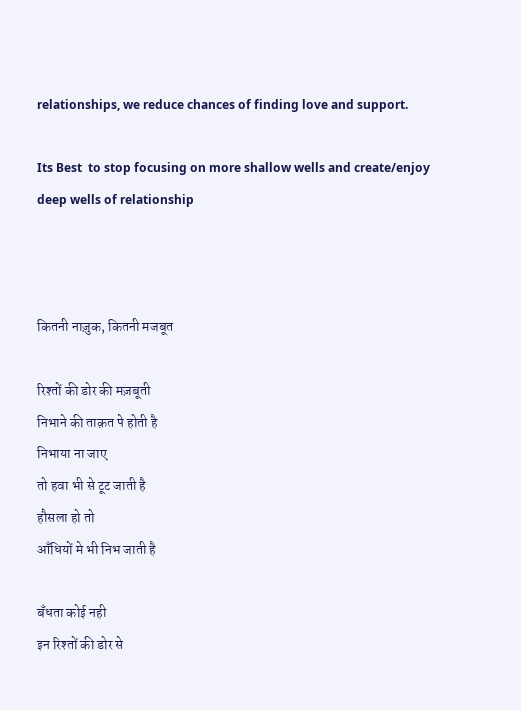relationships, we reduce chances of finding love and support.

Its Best  to stop focusing on more shallow wells and create/enjoy deep wells of relationship



कितनी नाज़ुक, कितनी मजबूत

रिश्तों की डोर की मज़बूती
निभाने की ताक़त पे होती है
निभाया ना जाए
तो हवा भी से टूट जाती है
हौसला हो तो
आँधियों मे भी निभ जाती है

बँधता कोई नही
इन रिश्तों की डोर से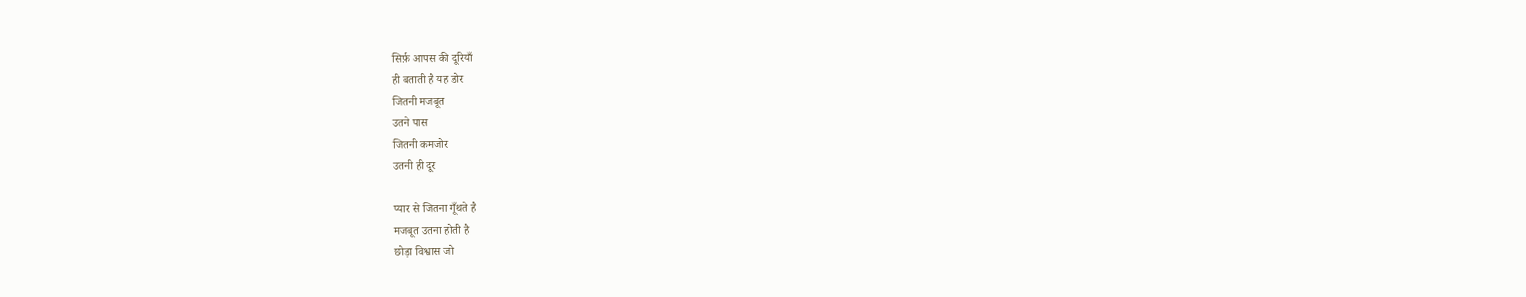सिर्फ़ आपस की दूरियाँ
ही बताती है यह डोर
जितनी मजबूत
उतने पास
जितनी कमजोर
उतनी ही दूर

प्यार से जितना गूँथते है
मजबूत उतना होती है
छोड़ा विश्वास जो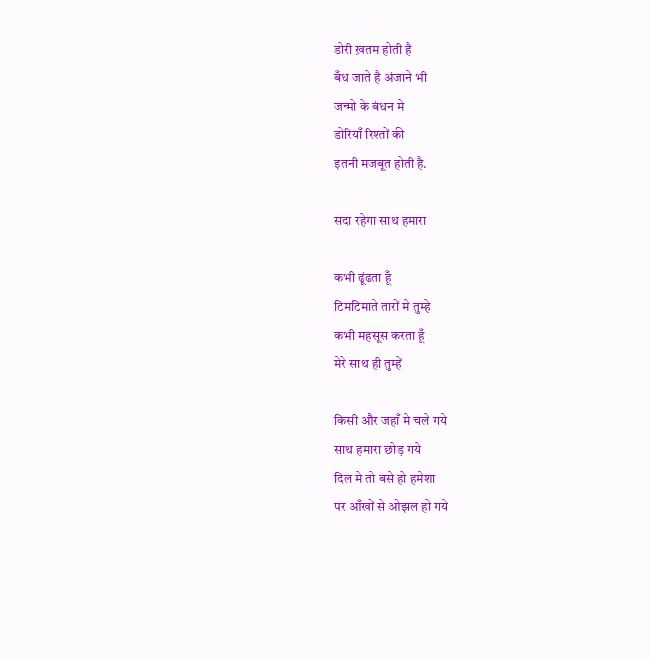डोरी ख़तम होती है
बँध जाते है अंजाने भी
जन्मो के बंधन मे
डोरियाँ रिश्तों की
इतनी मजबूत होती है.

सदा रहेगा साथ हमारा

कभी ढूंढता हूँ
टिमटिमाते तारों मे तुम्हे
कभी महसूस करता हूँ
मेरे साथ ही तुम्हें

किसी और जहाँ मे चले गये
साथ हमारा छोड़ गये
दिल मे तो बसे हो हमेशा
पर आँखों से ओझल हो गये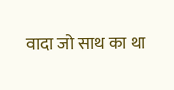वादा जो साथ का था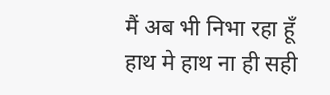मैं अब भी निभा रहा हूँ
हाथ मे हाथ ना ही सही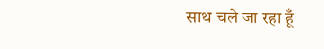साथ चले जा रहा हूँ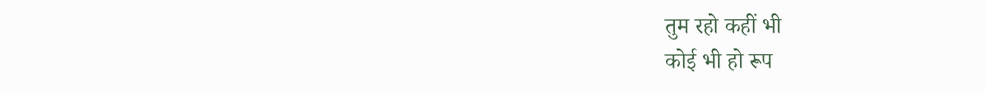तुम रहो कहीं भी
कोई भी हो रूप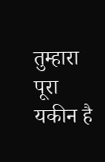तुम्हारा
पूरा यकीन है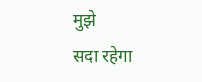मुझे
सदा रहेगा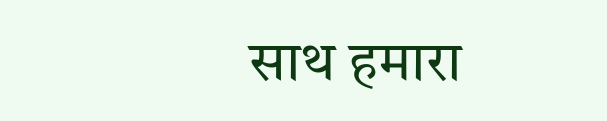साथ हमारा